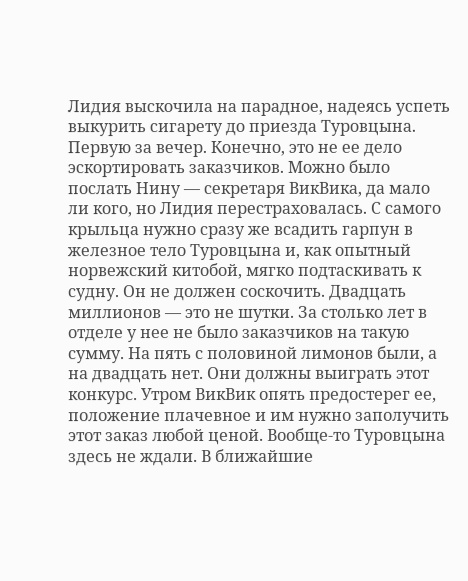Лидия выскочила на парадное, надеясь успеть выкурить сигарету до приезда Туровцына. Первую за вечер. Конечно, это не ее дело эскортировать заказчиков. Можно было послать Нину — секретаря ВикВика, да мало ли кого, но Лидия перестраховалась. С самого крыльца нужно сразу же всадить гарпун в железное тело Туровцына и, как опытный норвежский китобой, мягко подтаскивать к судну. Он не должен соскочить. Двадцать миллионов — это не шутки. За столько лет в отделе у нее не было заказчиков на такую сумму. На пять с половиной лимонов были, а на двадцать нет. Они должны выиграть этот конкурс. Утром ВикВик опять предостерег ее, положение плачевное и им нужно заполучить этот заказ любой ценой. Вообще-то Туровцына здесь не ждали. В ближайшие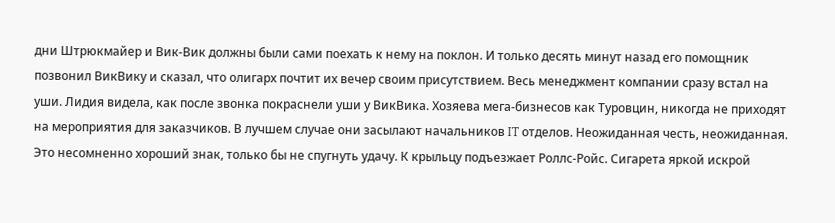дни Штрюкмайер и Вик-Вик должны были сами поехать к нему на поклон. И только десять минут назад его помощник позвонил ВикВику и сказал, что олигарх почтит их вечер своим присутствием. Весь менеджмент компании сразу встал на уши. Лидия видела, как после звонка покраснели уши у ВикВика. Хозяева мега-бизнесов как Туровцин, никогда не приходят на мероприятия для заказчиков. В лучшем случае они засылают начальников IT отделов. Неожиданная честь, неожиданная. Это несомненно хороший знак, только бы не спугнуть удачу. К крыльцу подъезжает Роллс-Ройс. Сигарета яркой искрой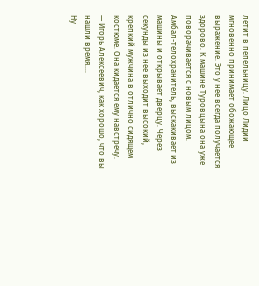летит в пепельницу. Лицо Лидии мгновенно принимает обожающее выражение. Это у нее всегда получается здорово. К машине Туровцына она уже поворачивается с новым лицом. Амбал-телохранитель, выскакивает из машины и открывает дверцу. Через секунды из нее выходит высокий, крепкий мужчина в отлично сидящем костюме. Она кидается ему навстречу.
— Игорь Алексеевич, как хорошо, что вы нашли время….
Ну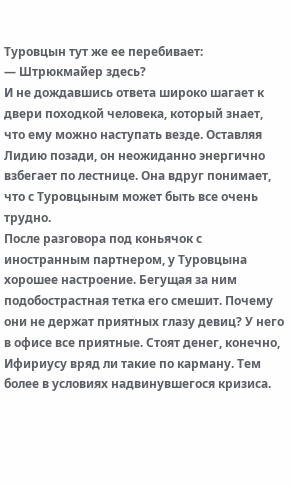Туровцын тут же ее перебивает:
— Штрюкмайер здесь?
И не дождавшись ответа широко шагает к двери походкой человека, который знает, что ему можно наступать везде. Оставляя Лидию позади, он неожиданно энергично взбегает по лестнице. Она вдруг понимает, что с Туровцыным может быть все очень трудно.
После разговора под коньячок с иностранным партнером, у Туровцына хорошее настроение. Бегущая за ним подобострастная тетка его смешит. Почему они не держат приятных глазу девиц? У него в офисе все приятные. Стоят денег, конечно, Ифириусу вряд ли такие по карману. Тем более в условиях надвинувшегося кризиса.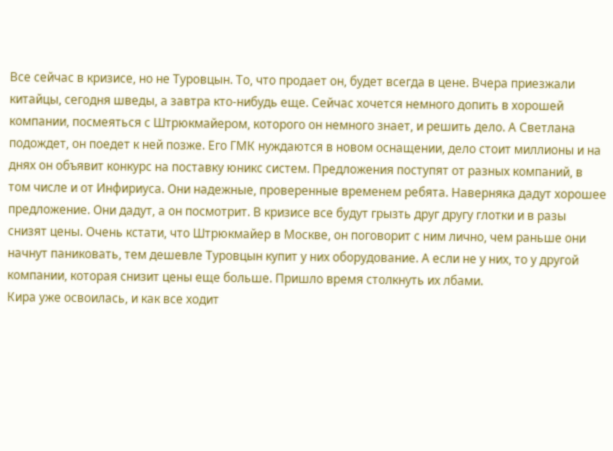Все сейчас в кризисе, но не Туровцын. То, что продает он, будет всегда в цене. Вчера приезжали китайцы, сегодня шведы, а завтра кто-нибудь еще. Сейчас хочется немного допить в хорошей компании, посмеяться с Штрюкмайером, которого он немного знает, и решить дело. А Светлана подождет, он поедет к ней позже. Его ГМК нуждаются в новом оснащении, дело стоит миллионы и на днях он объявит конкурс на поставку юникс систем. Предложения поступят от разных компаний, в том числе и от Инфириуса. Они надежные, проверенные временем ребята. Наверняка дадут хорошее предложение. Они дадут, а он посмотрит. В кризисе все будут грызть друг другу глотки и в разы снизят цены. Очень кстати, что Штрюкмайер в Москве, он поговорит с ним лично, чем раньше они начнут паниковать, тем дешевле Туровцын купит у них оборудование. А если не у них, то у другой компании, которая снизит цены еще больше. Пришло время столкнуть их лбами.
Кира уже освоилась, и как все ходит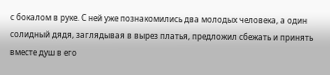с бокалом в руке. С ней уже познакомились два молодых человека, а один солидный дядя, заглядывая в вырез платья, предложил сбежать и принять вместе душ в его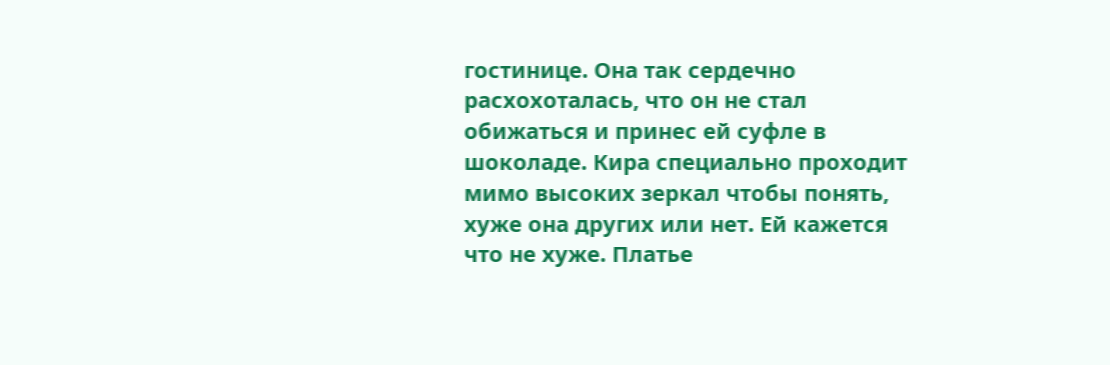гостинице. Она так сердечно расхохоталась, что он не стал обижаться и принес ей суфле в шоколаде. Кира специально проходит мимо высоких зеркал чтобы понять, хуже она других или нет. Ей кажется что не хуже. Платье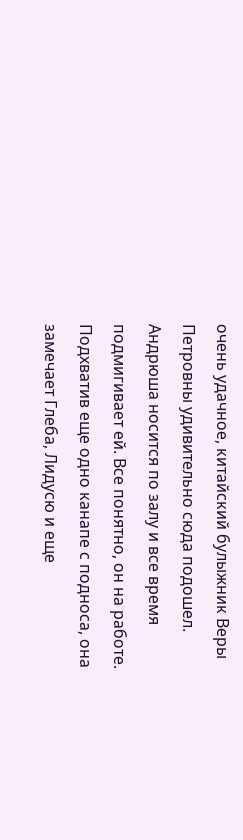очень удачное, китайский булыжник Веры Петровны удивительно сюда подошел. Андрюша носится по залу и все время подмигивает ей. Все понятно, он на работе. Подхватив еще одно канапе с подноса, она замечает Глеба, Лидусю и еще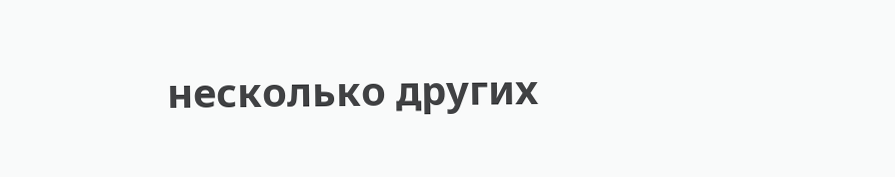несколько других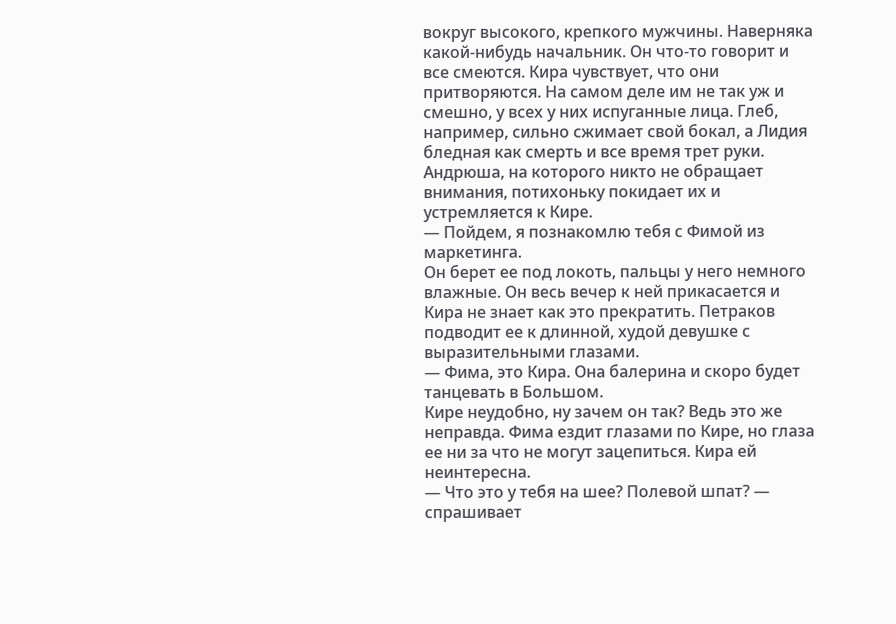вокруг высокого, крепкого мужчины. Наверняка какой-нибудь начальник. Он что-то говорит и все смеются. Кира чувствует, что они притворяются. На самом деле им не так уж и смешно, у всех у них испуганные лица. Глеб, например, сильно сжимает свой бокал, а Лидия бледная как смерть и все время трет руки. Андрюша, на которого никто не обращает внимания, потихоньку покидает их и устремляется к Кире.
— Пойдем, я познакомлю тебя с Фимой из маркетинга.
Он берет ее под локоть, пальцы у него немного влажные. Он весь вечер к ней прикасается и Кира не знает как это прекратить. Петраков подводит ее к длинной, худой девушке с выразительными глазами.
— Фима, это Кира. Она балерина и скоро будет танцевать в Большом.
Кире неудобно, ну зачем он так? Ведь это же неправда. Фима ездит глазами по Кире, но глаза ее ни за что не могут зацепиться. Кира ей неинтересна.
— Что это у тебя на шее? Полевой шпат? — спрашивает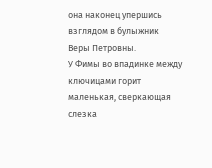она наконец упершись взглядом в булыжник Веры Петровны.
У Фимы во впадинке между ключицами горит маленькая, сверкающая слезка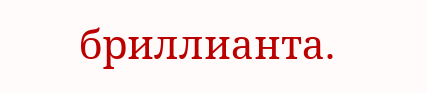бриллианта.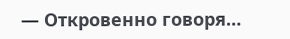— Откровенно говоря…